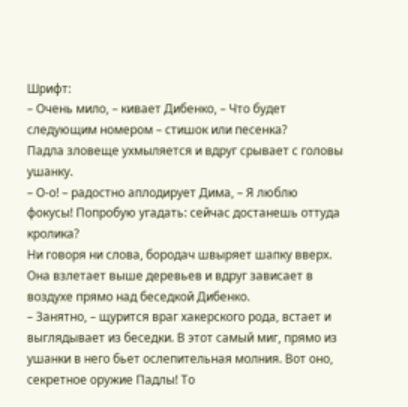Шрифт:
– Очень мило, – кивает Дибенко, – Что будет следующим номером – стишок или песенка?
Падла зловеще ухмыляется и вдруг срывает с головы ушанку.
– О-о! – радостно аплодирует Дима, – Я люблю фокусы! Попробую угадать: сейчас достанешь оттуда кролика?
Ни говоря ни слова, бородач швыряет шапку вверх. Она взлетает выше деревьев и вдруг зависает в воздухе прямо над беседкой Дибенко.
– Занятно, – щурится враг хакерского рода, встает и выглядывает из беседки. В этот самый миг, прямо из ушанки в него бьет ослепительная молния. Вот оно, секретное оружие Падлы! То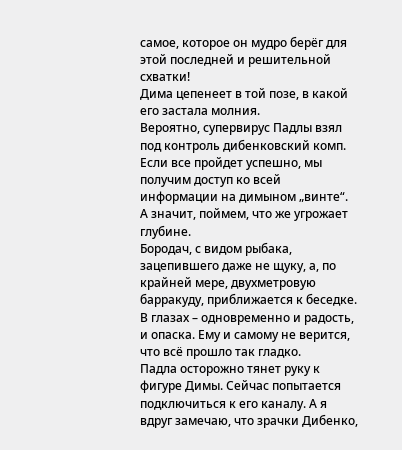самое, которое он мудро берёг для этой последней и решительной схватки!
Дима цепенеет в той позе, в какой его застала молния.
Вероятно, супервирус Падлы взял под контроль дибенковский комп. Если все пройдет успешно, мы получим доступ ко всей информации на димыном „винте“. А значит, поймем, что же угрожает глубине.
Бородач, с видом рыбака, зацепившего даже не щуку, а, по крайней мере, двухметровую барракуду, приближается к беседке. В глазах – одновременно и радость, и опаска. Ему и самому не верится, что всё прошло так гладко.
Падла осторожно тянет руку к фигуре Димы. Сейчас попытается подключиться к его каналу. А я вдруг замечаю, что зрачки Дибенко,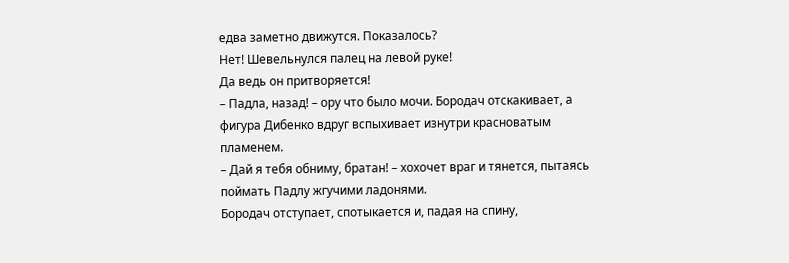едва заметно движутся. Показалось?
Нет! Шевельнулся палец на левой руке!
Да ведь он притворяется!
– Падла, назад! – ору что было мочи. Бородач отскакивает, а фигура Дибенко вдруг вспыхивает изнутри красноватым пламенем.
– Дай я тебя обниму, братан! – хохочет враг и тянется, пытаясь поймать Падлу жгучими ладонями.
Бородач отступает, спотыкается и, падая на спину,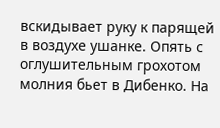вскидывает руку к парящей в воздухе ушанке. Опять с оглушительным грохотом молния бьет в Дибенко. На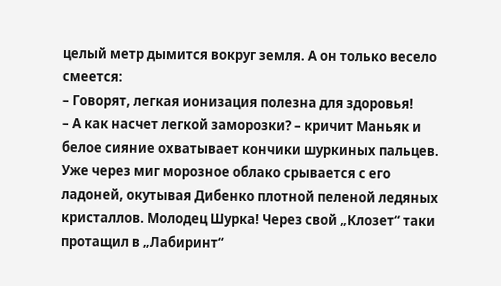целый метр дымится вокруг земля. А он только весело смеется:
– Говорят, легкая ионизация полезна для здоровья!
– А как насчет легкой заморозки? – кричит Маньяк и белое сияние охватывает кончики шуркиных пальцев. Уже через миг морозное облако срывается с его ладоней, окутывая Дибенко плотной пеленой ледяных кристаллов. Молодец Шурка! Через свой „Клозет“ таки протащил в „Лабиринт“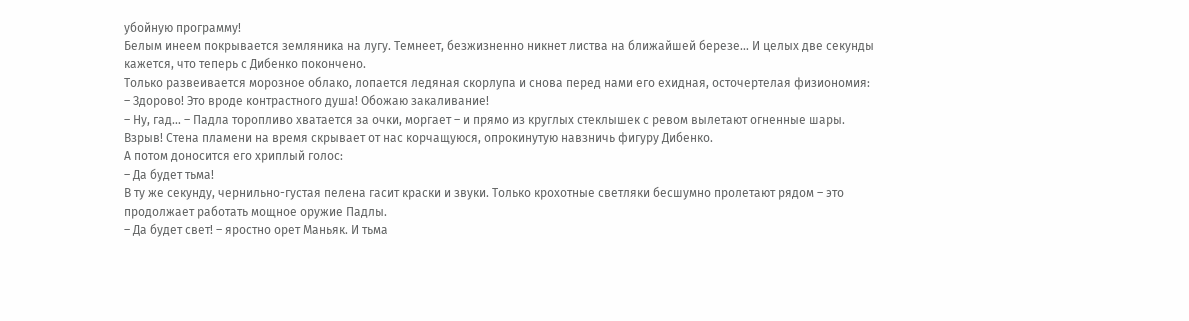убойную программу!
Белым инеем покрывается земляника на лугу. Темнеет, безжизненно никнет листва на ближайшей березе… И целых две секунды кажется, что теперь с Дибенко покончено.
Только развеивается морозное облако, лопается ледяная скорлупа и снова перед нами его ехидная, осточертелая физиономия:
– Здорово! Это вроде контрастного душа! Обожаю закаливание!
– Ну, гад… – Падла торопливо хватается за очки, моргает – и прямо из круглых стеклышек с ревом вылетают огненные шары.
Взрыв! Стена пламени на время скрывает от нас корчащуюся, опрокинутую навзничь фигуру Дибенко.
А потом доносится его хриплый голос:
– Да будет тьма!
В ту же секунду, чернильно-густая пелена гасит краски и звуки. Только крохотные светляки бесшумно пролетают рядом – это продолжает работать мощное оружие Падлы.
– Да будет свет! – яростно орет Маньяк. И тьма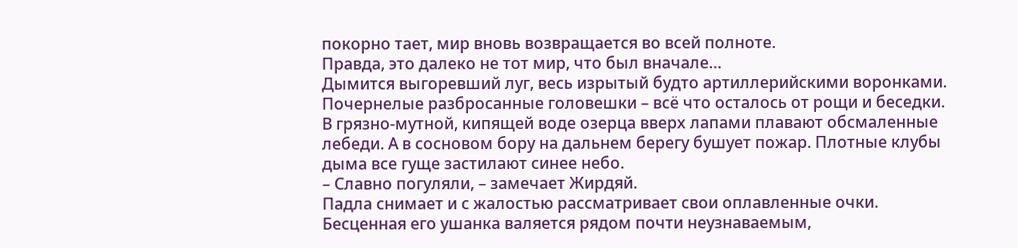покорно тает, мир вновь возвращается во всей полноте.
Правда, это далеко не тот мир, что был вначале…
Дымится выгоревший луг, весь изрытый будто артиллерийскими воронками. Почернелые разбросанные головешки – всё что осталось от рощи и беседки. В грязно-мутной, кипящей воде озерца вверх лапами плавают обсмаленные лебеди. А в сосновом бору на дальнем берегу бушует пожар. Плотные клубы дыма все гуще застилают синее небо.
– Славно погуляли, – замечает Жирдяй.
Падла снимает и с жалостью рассматривает свои оплавленные очки. Бесценная его ушанка валяется рядом почти неузнаваемым,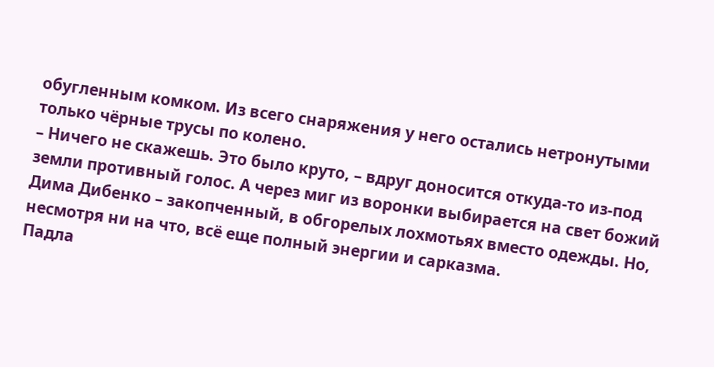обугленным комком. Из всего снаряжения у него остались нетронутыми только чёрные трусы по колено.
– Ничего не скажешь. Это было круто, – вдруг доносится откуда-то из-под земли противный голос. А через миг из воронки выбирается на свет божий Дима Дибенко – закопченный, в обгорелых лохмотьях вместо одежды. Но, несмотря ни на что, всё еще полный энергии и сарказма.
Падла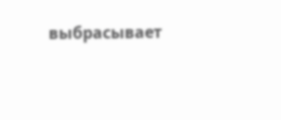выбрасывает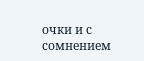очки и с сомнением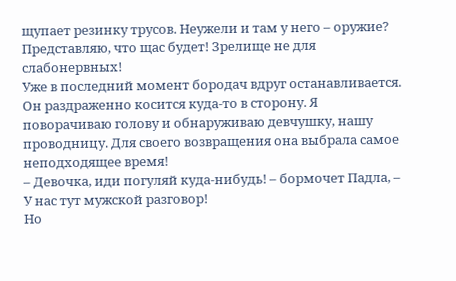щупает резинку трусов. Неужели и там у него – оружие? Представляю, что щас будет! Зрелище не для слабонервных!
Уже в последний момент бородач вдруг останавливается. Он раздраженно косится куда-то в сторону. Я поворачиваю голову и обнаруживаю девчушку, нашу проводницу. Для своего возвращения она выбрала самое неподходящее время!
– Девочка, иди погуляй куда-нибудь! – бормочет Падла, – У нас тут мужской разговор!
Но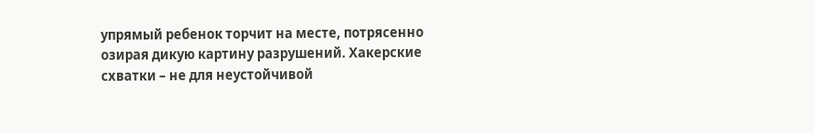упрямый ребенок торчит на месте, потрясенно озирая дикую картину разрушений. Хакерские схватки – не для неустойчивой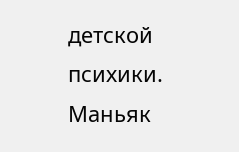детской психики.
Маньяк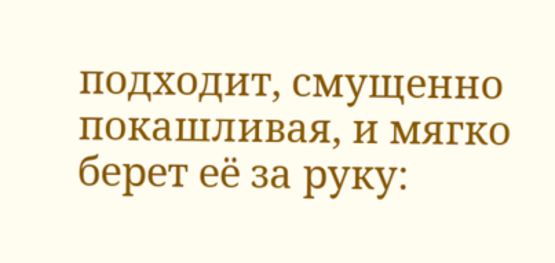подходит, смущенно покашливая, и мягко берет её за руку: